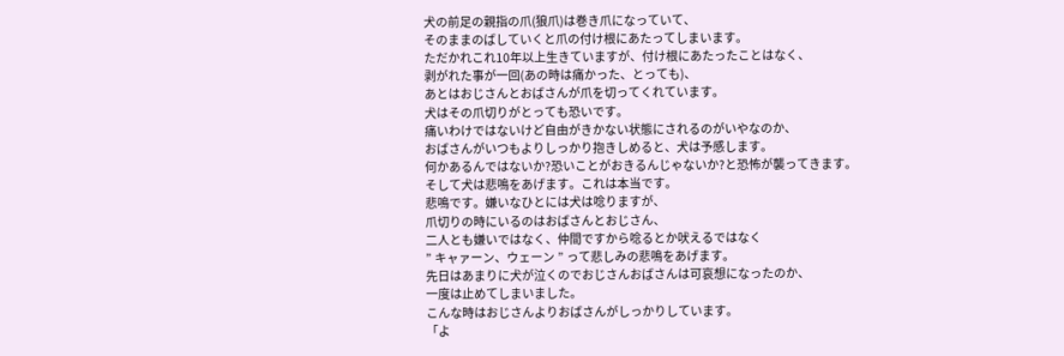犬の前足の親指の爪(狼爪)は巻き爪になっていて、
そのままのばしていくと爪の付け根にあたってしまいます。
ただかれこれ10年以上生きていますが、付け根にあたったことはなく、
剥がれた事が一回(あの時は痛かった、とっても)、
あとはおじさんとおばさんが爪を切ってくれています。
犬はその爪切りがとっても恐いです。
痛いわけではないけど自由がきかない状態にされるのがいやなのか、
おばさんがいつもよりしっかり抱きしめると、犬は予感します。
何かあるんではないか?恐いことがおきるんじゃないか?と恐怖が襲ってきます。
そして犬は悲鳴をあげます。これは本当です。
悲鳴です。嫌いなひとには犬は唸りますが、
爪切りの時にいるのはおばさんとおじさん、
二人とも嫌いではなく、仲間ですから唸るとか吠えるではなく
” キャァーン、ウェーン ” って悲しみの悲鳴をあげます。
先日はあまりに犬が泣くのでおじさんおばさんは可哀想になったのか、
一度は止めてしまいました。
こんな時はおじさんよりおばさんがしっかりしています。
「よ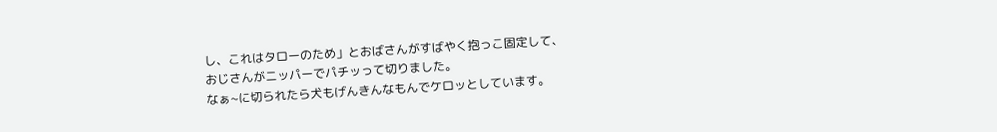し、これはタローのため」とおばさんがすばやく抱っこ固定して、
おじさんがニッパーでパチッって切りました。
なぁ~に切られたら犬もげんきんなもんでケロッとしています。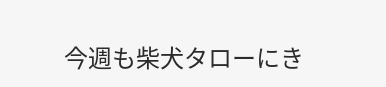今週も柴犬タローにき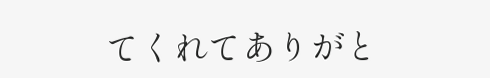てくれてありがと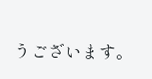うございます。